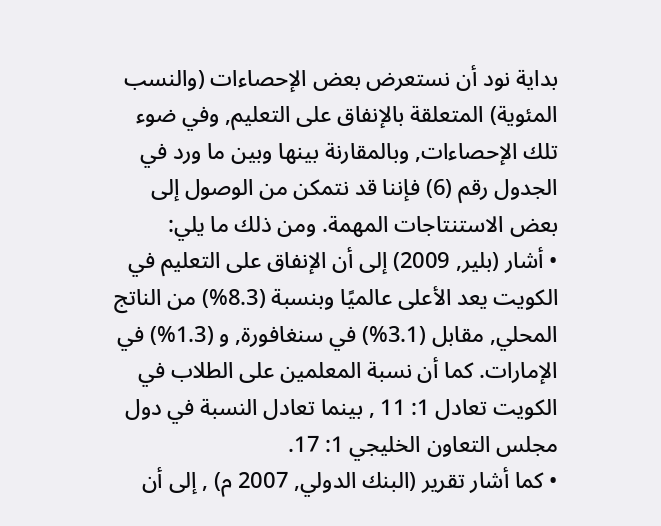بداية نود أن نستعرض بعض الإحصاءات (والنسب المئوية) المتعلقة بالإنفاق على التعليم, وفي ضوء تلك الإحصاءات, وبالمقارنة بينها وبين ما ورد في الجدول رقم (6) فإننا قد نتمكن من الوصول إلى بعض الاستنتاجات المهمة. ومن ذلك ما يلي:
• أشار (بلير, 2009) إلى أن الإنفاق على التعليم في الكويت يعد الأعلى عالميًا وبنسبة (8.3%) من الناتج المحلي, مقابل (3.1%) في سنغافورة, و (1.3%) في الإمارات. كما أن نسبة المعلمين على الطلاب في الكويت تعادل 1: 11 , بينما تعادل النسبة في دول مجلس التعاون الخليجي 1: 17.
• كما أشار تقرير (البنك الدولي, 2007 م) , إلى أن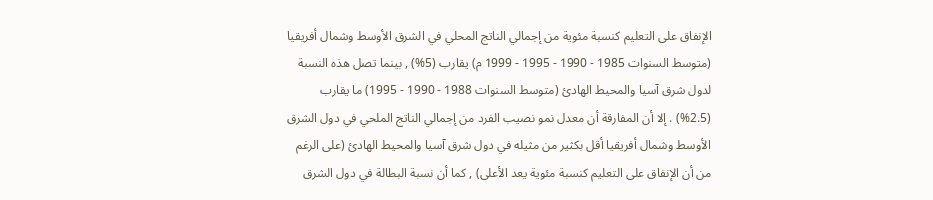الإنفاق على التعليم كنسبة مئوية من إجمالي الناتج المحلي في الشرق الأوسط وشمال أفريقيا (متوسط السنوات 1985 - 1990 - 1995 - 1999 م) يقارب (5%) , بينما تصل هذه النسبة لدول شرق آسيا والمحيط الهادئ (متوسط السنوات 1988 - 1990 - 1995) ما يقارب (2.5%) . إلا أن المفارقة أن معدل نمو نصيب الفرد من إجمالي الناتج الملحي في دول الشرق الأوسط وشمال أفريقيا أقل بكثير من مثيله في دول شرق آسيا والمحيط الهادئ (على الرغم من أن الإنفاق على التعليم كنسبة مئوية يعد الأعلى) , كما أن نسبة البطالة في دول الشرق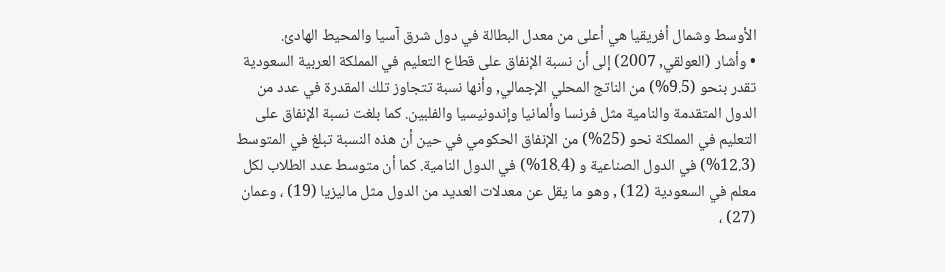الأوسط وشمال أفريقيا هي أعلى من معدل البطالة في دول شرق آسيا والمحيط الهادئ.
• وأشار (العولقي, 2007) إلى أن نسبة الإنفاق على قطاع التعليم في المملكة العربية السعودية تقدر بنحو (9.5%) من الناتج المحلي الإجمالي, وأنها نسبة تتجاوز تلك المقدرة في عدد من الدول المتقدمة والنامية مثل فرنسا وألمانيا وإندونيسيا والفلبين. كما بلغت نسبة الإنفاق على التعليم في المملكة نحو (25%) من الإنفاق الحكومي في حين أن هذه النسبة تبلغ في المتوسط (12.3%) في الدول الصناعية و (18.4%) في الدول النامية. كما أن متوسط عدد الطلاب لكل معلم في السعودية (12) , وهو ما يقل عن معدلات العديد من الدول مثل ماليزيا (19) ، وعمان (27) ،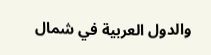والدول العربية في شمال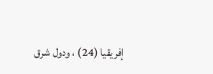إفريقيا (24) ، ودول شرق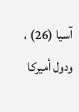آسيا (26) ، ودول أميركا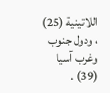اللاتينية (25) ، ودول جنوب وغرب آسيا (39) .